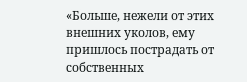«Больше, нежели от этих внешних уколов, ему пришлось пострадать от собственных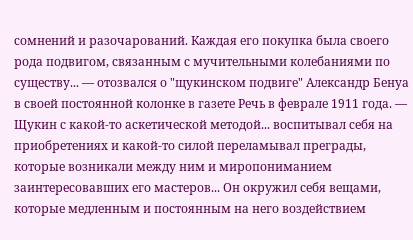сомнений и разочарований. Каждая его покупка была своего рода подвигом, связанным с мучительными колебаниями по существу... — отозвался о "щукинском подвиге" Александр Бенуа в своей постоянной колонке в газете Речь в феврале 1911 года. — Щукин с какой-то аскетической методой... воспитывал себя на приобретениях и какой-то силой переламывал преграды, которые возникали между ним и миропониманием заинтересовавших его мастеров... Он окружил себя вещами, которые медленным и постоянным на него воздействием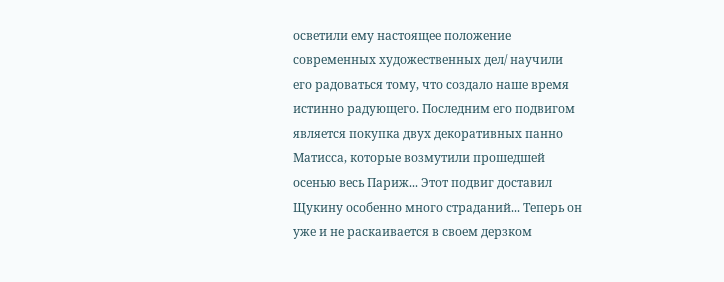осветили ему настоящее положение современных художественных дел/ научили его радоваться тому, что создало наше время истинно радующего. Последним его подвигом является покупка двух декоративных панно Матисса, которые возмутили прошедшей осенью весь Париж... Этот подвиг доставил Щукину особенно много страданий... Теперь он уже и не раскаивается в своем дерзком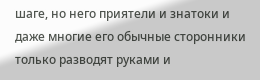шаге, но него приятели и знатоки и даже многие его обычные сторонники только разводят руками и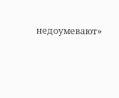недоумевают»